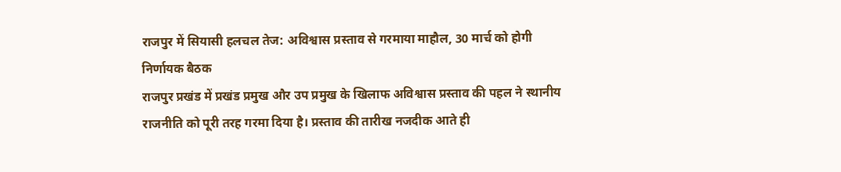राजपुर में सियासी हलचल तेज: अविश्वास प्रस्ताव से गरमाया माहौल, 30 मार्च को होगी निर्णायक बैठक
राजपुर प्रखंड में प्रखंड प्रमुख और उप प्रमुख के खिलाफ अविश्वास प्रस्ताव की पहल ने स्थानीय राजनीति को पूरी तरह गरमा दिया है। प्रस्ताव की तारीख नजदीक आते ही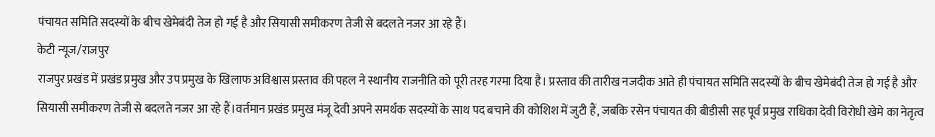पंचायत समिति सदस्यों के बीच खेमेबंदी तेज हो गई है और सियासी समीकरण तेजी से बदलते नजर आ रहे हैं।
केटी न्यूज/राजपुर
राजपुर प्रखंड में प्रखंड प्रमुख और उप प्रमुख के खिलाफ अविश्वास प्रस्ताव की पहल ने स्थानीय राजनीति को पूरी तरह गरमा दिया है। प्रस्ताव की तारीख नजदीक आते ही पंचायत समिति सदस्यों के बीच खेमेबंदी तेज हो गई है और सियासी समीकरण तेजी से बदलते नजर आ रहे हैं।वर्तमान प्रखंड प्रमुख मंजू देवी अपने समर्थक सदस्यों के साथ पद बचाने की कोशिश में जुटी हैं, जबकि रसेन पंचायत की बीडीसी सह पूर्व प्रमुख राधिका देवी विरोधी खेमे का नेतृत्व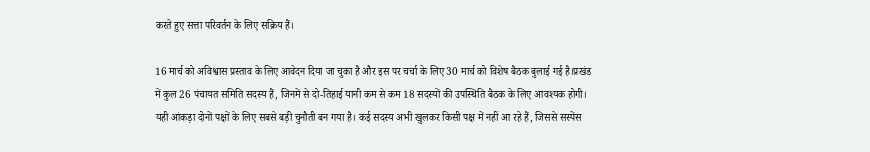करते हुए सत्ता परिवर्तन के लिए सक्रिय हैं।

16 मार्च को अविश्वास प्रस्ताव के लिए आवेदन दिया जा चुका है और इस पर चर्चा के लिए 30 मार्च को विशेष बैठक बुलाई गई है।प्रखंड में कुल 26 पंचायत समिति सदस्य हैं, जिनमें से दो-तिहाई यानी कम से कम 18 सदस्यों की उपस्थिति बैठक के लिए आवश्यक होगी। यही आंकड़ा दोनों पक्षों के लिए सबसे बड़ी चुनौती बन गया है। कई सदस्य अभी खुलकर किसी पक्ष में नहीं आ रहे हैं, जिससे सस्पेंस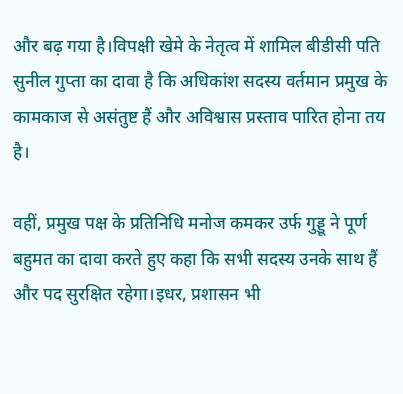और बढ़ गया है।विपक्षी खेमे के नेतृत्व में शामिल बीडीसी पति सुनील गुप्ता का दावा है कि अधिकांश सदस्य वर्तमान प्रमुख के कामकाज से असंतुष्ट हैं और अविश्वास प्रस्ताव पारित होना तय है।

वहीं, प्रमुख पक्ष के प्रतिनिधि मनोज कमकर उर्फ गुड्डू ने पूर्ण बहुमत का दावा करते हुए कहा कि सभी सदस्य उनके साथ हैं और पद सुरक्षित रहेगा।इधर, प्रशासन भी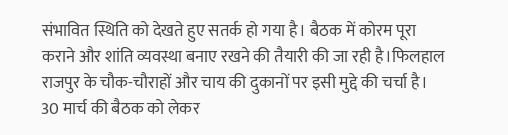संभावित स्थिति को देखते हुए सतर्क हो गया है। बैठक में कोरम पूरा कराने और शांति व्यवस्था बनाए रखने की तैयारी की जा रही है।फिलहाल राजपुर के चौक-चौराहों और चाय की दुकानों पर इसी मुद्दे की चर्चा है। 30 मार्च की बैठक को लेकर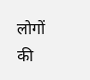लोगों की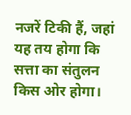नजरें टिकी हैं, जहां यह तय होगा कि सत्ता का संतुलन किस ओर होगा।